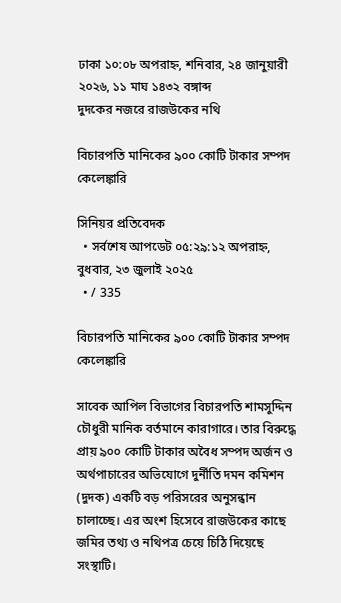ঢাকা ১০:০৮ অপরাহ্ন, শনিবার, ২৪ জানুয়ারী ২০২৬, ১১ মাঘ ১৪৩২ বঙ্গাব্দ
দুদকের নজরে রাজউকের নথি

বিচারপতি মানিকের ৯০০ কোটি টাকার সম্পদ কেলেঙ্কারি

সিনিয়র প্রতিবেদক
  • সর্বশেষ আপডেট ০৫:২৯:১২ অপরাহ্ন, বুধবার, ২৩ জুলাই ২০২৫
  • / 335

বিচারপতি মানিকের ৯০০ কোটি টাকার সম্পদ কেলেঙ্কারি

সাবেক আপিল বিভাগের বিচারপতি শামসুদ্দিন চৌধুরী মানিক বর্তমানে কারাগারে। তার বিরুদ্ধে প্রায় ৯০০ কোটি টাকার অবৈধ সম্পদ অর্জন ও অর্থপাচারের অভিযোগে দুর্নীতি দমন কমিশন (দুদক) একটি বড় পরিসরের অনুসন্ধান চালাচ্ছে। এর অংশ হিসেবে রাজউকের কাছে জমির তথ্য ও নথিপত্র চেয়ে চিঠি দিয়েছে সংস্থাটি।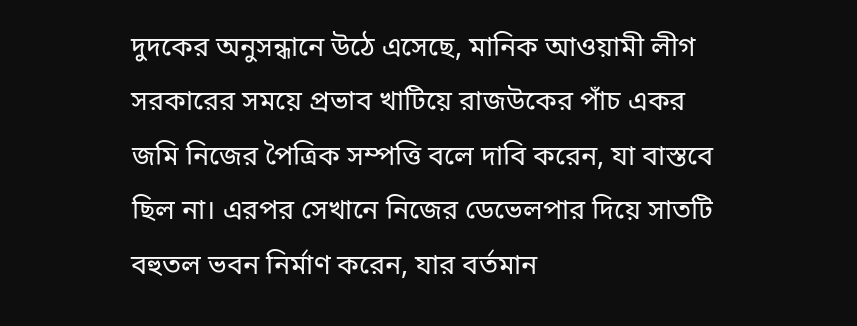দুদকের অনুসন্ধানে উঠে এসেছে, মানিক আওয়ামী লীগ সরকারের সময়ে প্রভাব খাটিয়ে রাজউকের পাঁচ একর জমি নিজের পৈত্রিক সম্পত্তি বলে দাবি করেন, যা বাস্তবে ছিল না। এরপর সেখানে নিজের ডেভেলপার দিয়ে সাতটি বহুতল ভবন নির্মাণ করেন, যার বর্তমান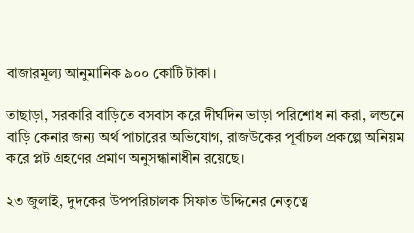বাজারমূল্য আনুমানিক ৯০০ কোটি টাকা।

তাছাড়া, সরকারি বাড়িতে বসবাস করে দীর্ঘদিন ভাড়া পরিশোধ না করা, লন্ডনে বাড়ি কেনার জন্য অর্থ পাচারের অভিযোগ, রাজউকের পূর্বাচল প্রকল্পে অনিয়ম করে প্লট গ্রহণের প্রমাণ অনুসন্ধানাধীন রয়েছে।

২৩ জুলাই, দুদকের উপপরিচালক সিফাত উদ্দিনের নেতৃত্বে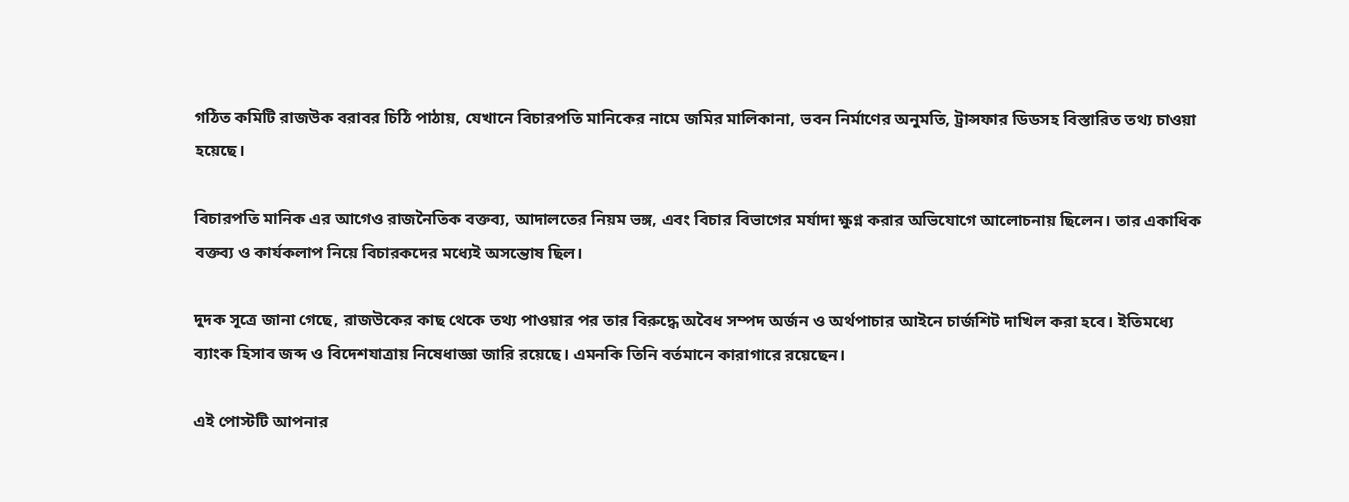গঠিত কমিটি রাজউক বরাবর চিঠি পাঠায়, যেখানে বিচারপতি মানিকের নামে জমির মালিকানা, ভবন নির্মাণের অনুমতি, ট্রান্সফার ডিডসহ বিস্তারিত তথ্য চাওয়া হয়েছে।

বিচারপতি মানিক এর আগেও রাজনৈতিক বক্তব্য, আদালতের নিয়ম ভঙ্গ, এবং বিচার বিভাগের মর্যাদা ক্ষুণ্ন করার অভিযোগে আলোচনায় ছিলেন। তার একাধিক বক্তব্য ও কার্যকলাপ নিয়ে বিচারকদের মধ্যেই অসন্তোষ ছিল।

দুদক সূত্রে জানা গেছে, রাজউকের কাছ থেকে তথ্য পাওয়ার পর তার বিরুদ্ধে অবৈধ সম্পদ অর্জন ও অর্থপাচার আইনে চার্জশিট দাখিল করা হবে। ইতিমধ্যে ব্যাংক হিসাব জব্দ ও বিদেশযাত্রায় নিষেধাজ্ঞা জারি রয়েছে। এমনকি তিনি বর্তমানে কারাগারে রয়েছেন।

এই পোস্টটি আপনার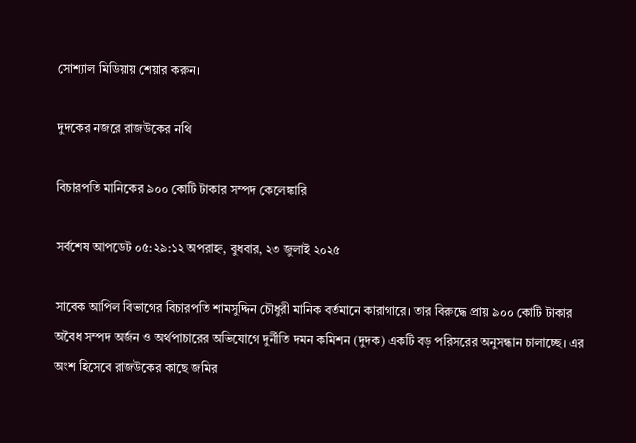সোশ্যাল মিডিয়ায় শেয়ার করুন।

দুদকের নজরে রাজউকের নথি

বিচারপতি মানিকের ৯০০ কোটি টাকার সম্পদ কেলেঙ্কারি

সর্বশেষ আপডেট ০৫:২৯:১২ অপরাহ্ন, বুধবার, ২৩ জুলাই ২০২৫

সাবেক আপিল বিভাগের বিচারপতি শামসুদ্দিন চৌধুরী মানিক বর্তমানে কারাগারে। তার বিরুদ্ধে প্রায় ৯০০ কোটি টাকার অবৈধ সম্পদ অর্জন ও অর্থপাচারের অভিযোগে দুর্নীতি দমন কমিশন (দুদক) একটি বড় পরিসরের অনুসন্ধান চালাচ্ছে। এর অংশ হিসেবে রাজউকের কাছে জমির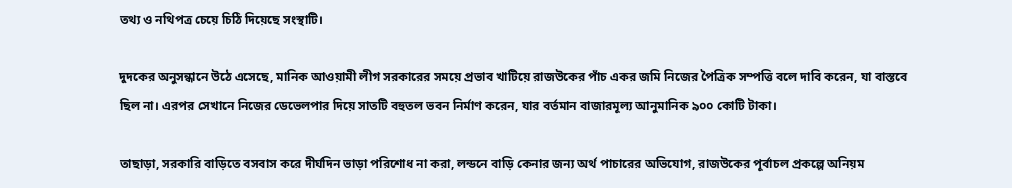তথ্য ও নথিপত্র চেয়ে চিঠি দিয়েছে সংস্থাটি।

দুদকের অনুসন্ধানে উঠে এসেছে, মানিক আওয়ামী লীগ সরকারের সময়ে প্রভাব খাটিয়ে রাজউকের পাঁচ একর জমি নিজের পৈত্রিক সম্পত্তি বলে দাবি করেন, যা বাস্তবে ছিল না। এরপর সেখানে নিজের ডেভেলপার দিয়ে সাতটি বহুতল ভবন নির্মাণ করেন, যার বর্তমান বাজারমূল্য আনুমানিক ৯০০ কোটি টাকা।

তাছাড়া, সরকারি বাড়িতে বসবাস করে দীর্ঘদিন ভাড়া পরিশোধ না করা, লন্ডনে বাড়ি কেনার জন্য অর্থ পাচারের অভিযোগ, রাজউকের পূর্বাচল প্রকল্পে অনিয়ম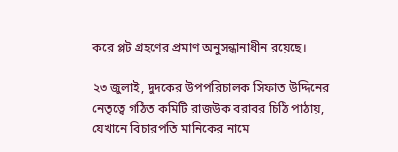করে প্লট গ্রহণের প্রমাণ অনুসন্ধানাধীন রয়েছে।

২৩ জুলাই, দুদকের উপপরিচালক সিফাত উদ্দিনের নেতৃত্বে গঠিত কমিটি রাজউক বরাবর চিঠি পাঠায়, যেখানে বিচারপতি মানিকের নামে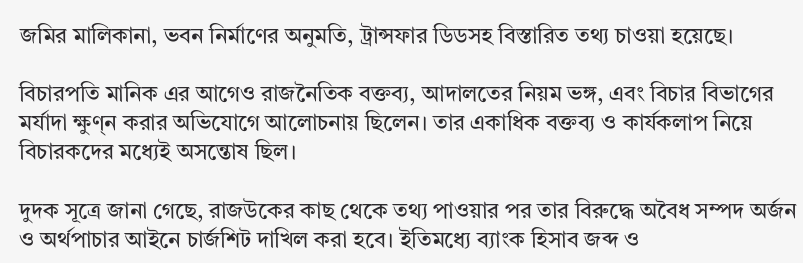জমির মালিকানা, ভবন নির্মাণের অনুমতি, ট্রান্সফার ডিডসহ বিস্তারিত তথ্য চাওয়া হয়েছে।

বিচারপতি মানিক এর আগেও রাজনৈতিক বক্তব্য, আদালতের নিয়ম ভঙ্গ, এবং বিচার বিভাগের মর্যাদা ক্ষুণ্ন করার অভিযোগে আলোচনায় ছিলেন। তার একাধিক বক্তব্য ও কার্যকলাপ নিয়ে বিচারকদের মধ্যেই অসন্তোষ ছিল।

দুদক সূত্রে জানা গেছে, রাজউকের কাছ থেকে তথ্য পাওয়ার পর তার বিরুদ্ধে অবৈধ সম্পদ অর্জন ও অর্থপাচার আইনে চার্জশিট দাখিল করা হবে। ইতিমধ্যে ব্যাংক হিসাব জব্দ ও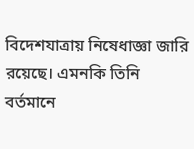বিদেশযাত্রায় নিষেধাজ্ঞা জারি রয়েছে। এমনকি তিনি বর্তমানে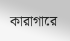কারাগারে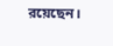রয়েছেন।